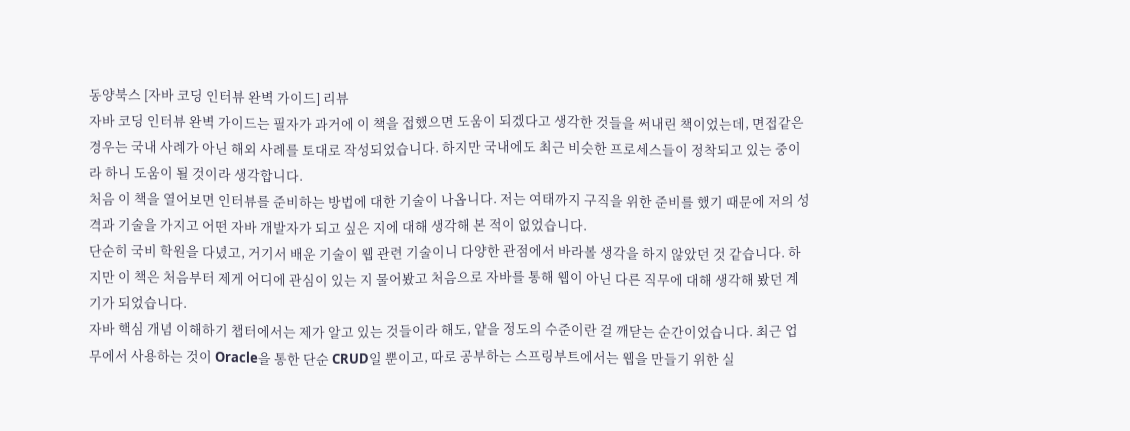동양북스 [자바 코딩 인터뷰 완벽 가이드] 리뷰
자바 코딩 인터뷰 완벽 가이드는 필자가 과거에 이 책을 접했으면 도움이 되겠다고 생각한 것들을 써내린 책이었는데, 면접같은 경우는 국내 사례가 아닌 해외 사례를 토대로 작성되었습니다. 하지만 국내에도 최근 비슷한 프로세스들이 정착되고 있는 중이라 하니 도움이 될 것이라 생각합니다.
처음 이 책을 열어보면 인터뷰를 준비하는 방법에 대한 기술이 나옵니다. 저는 여태까지 구직을 위한 준비를 했기 때문에 저의 성격과 기술을 가지고 어떤 자바 개발자가 되고 싶은 지에 대해 생각해 본 적이 없었습니다.
단순히 국비 학원을 다녔고, 거기서 배운 기술이 웹 관련 기술이니 다양한 관점에서 바라볼 생각을 하지 않았던 것 같습니다. 하지만 이 책은 처음부터 제게 어디에 관심이 있는 지 물어봤고 처음으로 자바를 통해 웹이 아닌 다른 직무에 대해 생각해 봤던 계기가 되었습니다.
자바 핵심 개념 이해하기 챕터에서는 제가 알고 있는 것들이라 해도, 얕을 정도의 수준이란 걸 깨닫는 순간이었습니다. 최근 업무에서 사용하는 것이 Oracle을 통한 단순 CRUD일 뿐이고, 따로 공부하는 스프링부트에서는 웹을 만들기 위한 실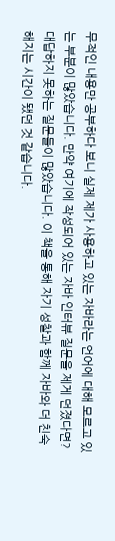무적인 내용만 공부하다 보니 실제 제가 사용하고 있는 자바라는 언어에 대해 모르고 있는 부분이 많았습니다. 만약 여기에 작성되어 있는 자바 인터뷰 질문을 제게 던졌다면? 대답하지 못하는 질문들이 많았습니다. 이 책을 통해 자기 성찰과 함께 자바와 더 친숙해지는 시간이 됐던 것 같습니다.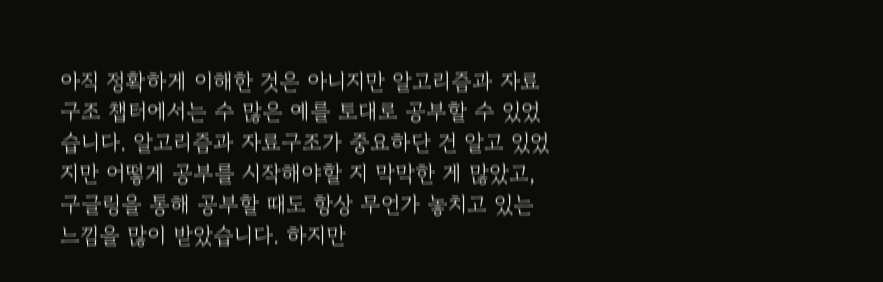아직 정확하게 이해한 것은 아니지만 알고리즘과 자료구조 챕터에서는 수 많은 예를 토대로 공부할 수 있었습니다. 알고리즘과 자료구조가 중요하단 건 알고 있었지만 어떻게 공부를 시작해야할 지 막막한 게 많았고, 구글링을 통해 공부할 때도 항상 무언가 놓치고 있는 느낌을 많이 받았습니다. 하지만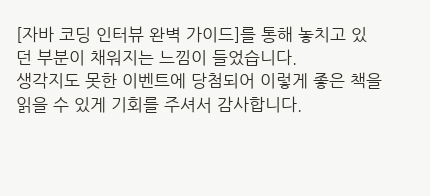[자바 코딩 인터뷰 완벽 가이드]를 통해 놓치고 있던 부분이 채워지는 느낌이 들었습니다.
생각지도 못한 이벤트에 당첨되어 이렇게 좋은 책을 읽을 수 있게 기회를 주셔서 감사합니다.